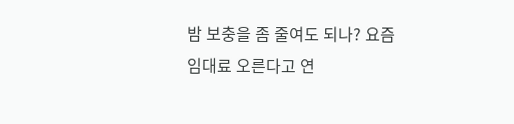밤 보충을 좀 줄여도 되나? 요즘 임대료 오른다고 연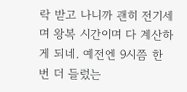락 받고 나니까 괜히 전기세며 왕복 시간이며 다 계산하게 되네. 예전엔 9시쯤 한 번 더 들렀는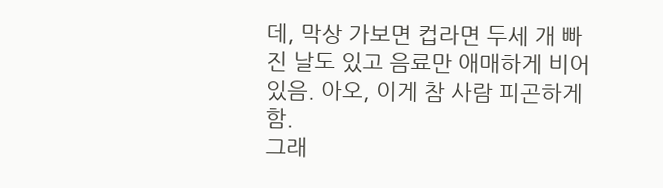데, 막상 가보면 컵라면 두세 개 빠진 날도 있고 음료만 애매하게 비어 있음. 아오, 이게 참 사람 피곤하게 함.
그래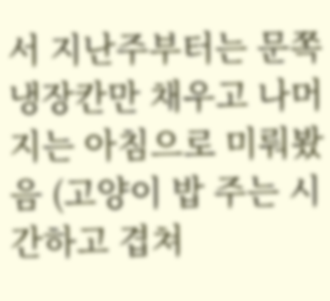서 지난주부터는 문쪽 냉장칸만 채우고 나머지는 아침으로 미뤄봤음 (고양이 밥 주는 시간하고 겹쳐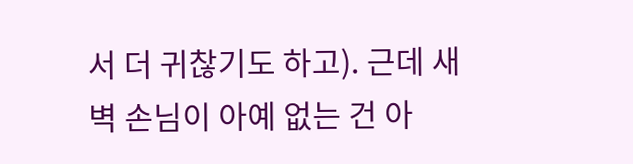서 더 귀찮기도 하고). 근데 새벽 손님이 아예 없는 건 아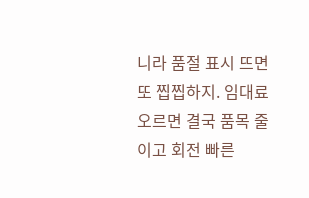니라 품절 표시 뜨면 또 찝찝하지. 임대료 오르면 결국 품목 줄이고 회전 빠른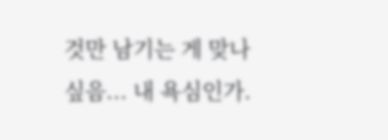것만 남기는 게 맞나 싶음... 내 욕심인가.